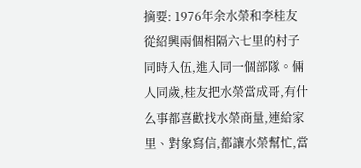摘要: 1976年余水榮和李桂友從紹興兩個相隔六七里的村子同時入伍,進入同一個部隊。倆人同歲,桂友把水榮當成哥,有什么事都喜歡找水榮商量,連給家里、對象寫信,都讓水榮幫忙,當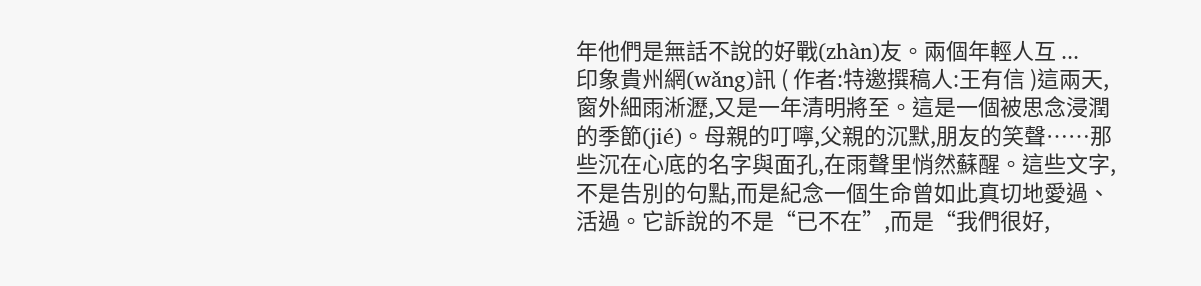年他們是無話不說的好戰(zhàn)友。兩個年輕人互 ...
印象貴州網(wǎng)訊 ( 作者:特邀撰稿人:王有信 )這兩天,窗外細雨淅瀝,又是一年清明將至。這是一個被思念浸潤的季節(jié)。母親的叮嚀,父親的沉默,朋友的笑聲……那些沉在心底的名字與面孔,在雨聲里悄然蘇醒。這些文字,不是告別的句點,而是紀念一個生命曾如此真切地愛過、活過。它訴說的不是“已不在”,而是“我們很好,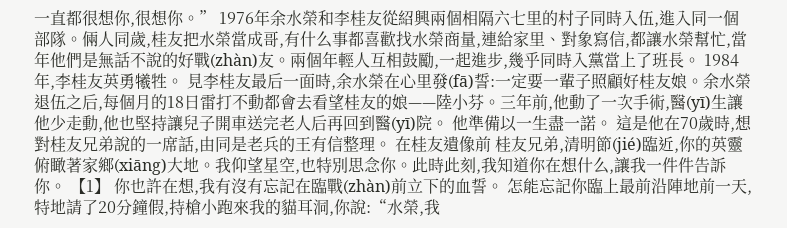一直都很想你,很想你。” 1976年余水榮和李桂友從紹興兩個相隔六七里的村子同時入伍,進入同一個部隊。倆人同歲,桂友把水榮當成哥,有什么事都喜歡找水榮商量,連給家里、對象寫信,都讓水榮幫忙,當年他們是無話不說的好戰(zhàn)友。兩個年輕人互相鼓勵,一起進步,幾乎同時入黨當上了班長。 1984年,李桂友英勇犧牲。 見李桂友最后一面時,余水榮在心里發(fā)誓:一定要一輩子照顧好桂友娘。余水榮退伍之后,每個月的18日雷打不動都會去看望桂友的娘——陸小芬。三年前,他動了一次手術,醫(yī)生讓他少走動,他也堅持讓兒子開車送完老人后再回到醫(yī)院。 他準備以一生盡一諾。 這是他在70歲時,想對桂友兄弟說的一席話,由同是老兵的王有信整理。 在桂友遺像前 桂友兄弟,清明節(jié)臨近,你的英靈俯瞰著家鄉(xiāng)大地。我仰望星空,也特別思念你。此時此刻,我知道你在想什么,讓我一件件告訴你。 【1】 你也許在想,我有沒有忘記在臨戰(zhàn)前立下的血誓。 怎能忘記你臨上最前沿陣地前一天,特地請了20分鐘假,持槍小跑來我的貓耳洞,你說:“水榮,我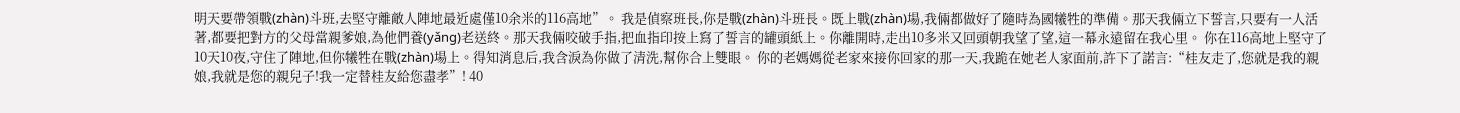明天要帶領戰(zhàn)斗班,去堅守離敵人陣地最近處僅10余米的116高地”。 我是偵察班長,你是戰(zhàn)斗班長。既上戰(zhàn)場,我倆都做好了隨時為國犧牲的準備。那天我倆立下誓言,只要有一人活著,都要把對方的父母當親爹娘,為他們養(yǎng)老送終。那天我倆咬破手指,把血指印按上寫了誓言的罐頭紙上。你離開時,走出10多米又回頭朝我望了望,這一幕永遠留在我心里。 你在116高地上堅守了10天10夜,守住了陣地,但你犧牲在戰(zhàn)場上。得知消息后,我含淚為你做了清洗,幫你合上雙眼。 你的老媽媽從老家來接你回家的那一天,我跪在她老人家面前,許下了諾言:“桂友走了,您就是我的親娘,我就是您的親兒子!我一定替桂友給您盡孝”! 40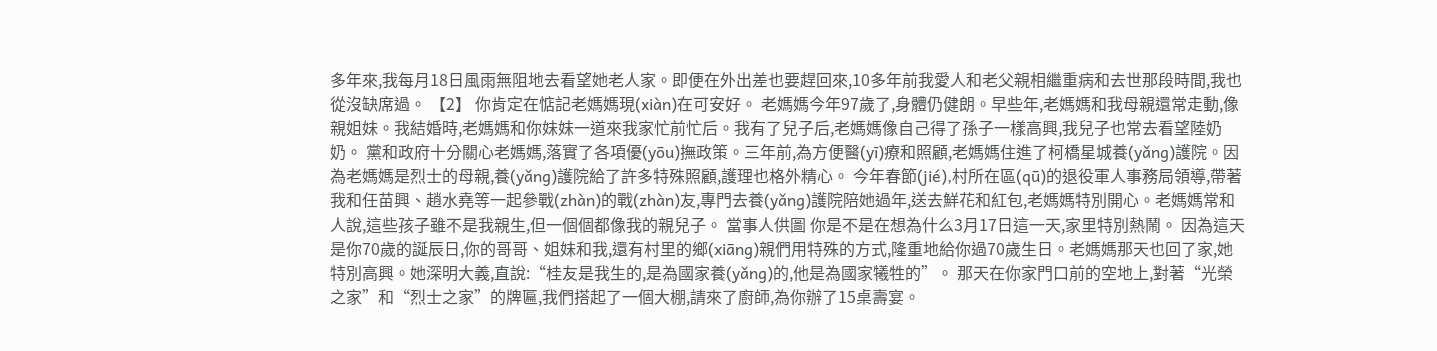多年來,我每月18日風雨無阻地去看望她老人家。即便在外出差也要趕回來,10多年前我愛人和老父親相繼重病和去世那段時間,我也從沒缺席過。 【2】 你肯定在惦記老媽媽現(xiàn)在可安好。 老媽媽今年97歲了,身體仍健朗。早些年,老媽媽和我母親還常走動,像親姐妹。我結婚時,老媽媽和你妹妹一道來我家忙前忙后。我有了兒子后,老媽媽像自己得了孫子一樣高興,我兒子也常去看望陸奶奶。 黨和政府十分關心老媽媽,落實了各項優(yōu)撫政策。三年前,為方便醫(yī)療和照顧,老媽媽住進了柯橋星城養(yǎng)護院。因為老媽媽是烈士的母親,養(yǎng)護院給了許多特殊照顧,護理也格外精心。 今年春節(jié),村所在區(qū)的退役軍人事務局領導,帶著我和任苗興、趙水堯等一起參戰(zhàn)的戰(zhàn)友,專門去養(yǎng)護院陪她過年,送去鮮花和紅包,老媽媽特別開心。老媽媽常和人說,這些孩子雖不是我親生,但一個個都像我的親兒子。 當事人供圖 你是不是在想為什么3月17日這一天,家里特別熱鬧。 因為這天是你70歲的誕辰日,你的哥哥、姐妹和我,還有村里的鄉(xiāng)親們用特殊的方式,隆重地給你過70歲生日。老媽媽那天也回了家,她特別高興。她深明大義,直說:“桂友是我生的,是為國家養(yǎng)的,他是為國家犧牲的”。 那天在你家門口前的空地上,對著“光榮之家”和“烈士之家”的牌匾,我們搭起了一個大棚,請來了廚師,為你辦了15桌壽宴。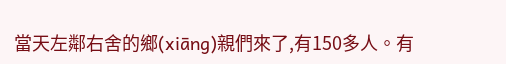當天左鄰右舍的鄉(xiāng)親們來了,有150多人。有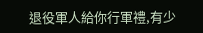退役軍人給你行軍禮,有少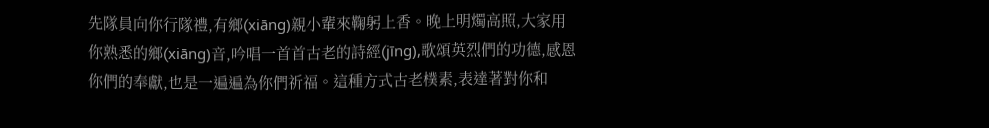先隊員向你行隊禮,有鄉(xiāng)親小輩來鞠躬上香。晚上明燭高照,大家用你熟悉的鄉(xiāng)音,吟唱一首首古老的詩經(jīng),歌頌英烈們的功德,感恩你們的奉獻,也是一遍遍為你們祈福。這種方式古老樸素,表達著對你和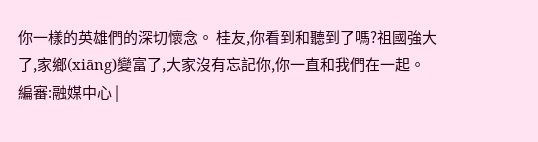你一樣的英雄們的深切懷念。 桂友,你看到和聽到了嗎?祖國強大了,家鄉(xiāng)變富了,大家沒有忘記你,你一直和我們在一起。 編審:融媒中心 |